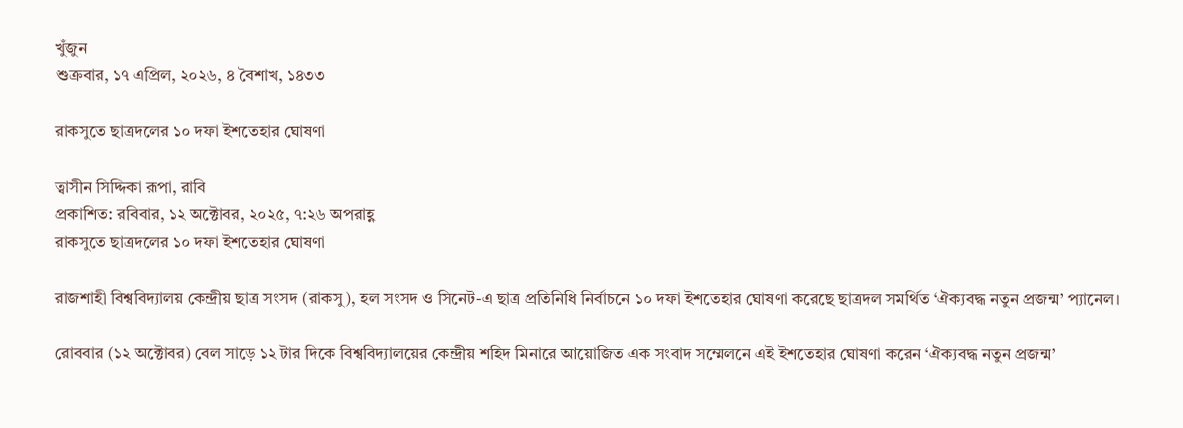খুঁজুন
শুক্রবার, ১৭ এপ্রিল, ২০২৬, ৪ বৈশাখ, ১৪৩৩

রাকসুতে ছাত্রদলের ১০ দফা ইশতেহার ঘোষণা

ত্বাসীন সিদ্দিকা রূপা, রাবি
প্রকাশিত: রবিবার, ১২ অক্টোবর, ২০২৫, ৭:২৬ অপরাহ্ণ
রাকসুতে ছাত্রদলের ১০ দফা ইশতেহার ঘোষণা

রাজশাহী বিশ্ববিদ্যালয় কেন্দ্রীয় ছাত্র সংসদ (রাকসু), হল সংসদ ও সিনেট-এ ছাত্র প্রতিনিধি নির্বাচনে ১০ দফা ইশতেহার ঘোষণা করেছে ছাত্রদল সমর্থিত ‘ঐক্যবদ্ধ নতুন প্রজন্ম’ প্যানেল।

রোববার (১২ অক্টোবর) বেল সাড়ে ১২ টার দিকে বিশ্ববিদ্যালয়ের কেন্দ্রীয় শহিদ মিনারে আয়োজিত এক সংবাদ সম্মেলনে এই ইশতেহার ঘোষণা করেন ‘ঐক্যবদ্ধ নতুন প্রজন্ম’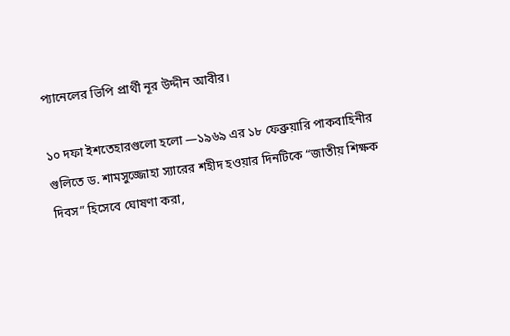প্যানেলের ভিপি প্রার্থী নূর উদ্দীন আবীর।

১০ দফা ইশতেহারগুলো হলো —১৯৬৯ এর ১৮ ফেব্রুয়ারি পাকবাহিনীর গুলিতে ড. শামসুজ্জোহা স্যারের শহীদ হওয়ার দিনটিকে “জাতীয় শিক্ষক দিবস” হিসেবে ঘোষণা করা,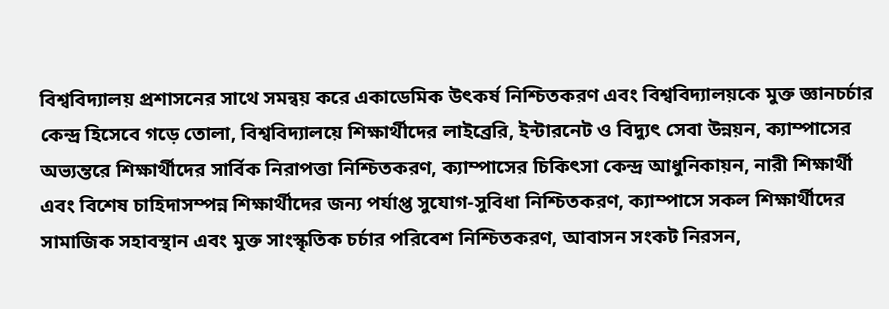বিশ্ববিদ্যালয় প্রশাসনের সাথে সমন্বয় করে একাডেমিক উৎকর্ষ নিশ্চিতকরণ এবং বিশ্ববিদ্যালয়কে মুক্ত জ্ঞানচর্চার কেন্দ্র হিসেবে গড়ে তোলা, বিশ্ববিদ্যালয়ে শিক্ষার্থীদের লাইব্রেরি, ইন্টারনেট ও বিদ্যুৎ সেবা উন্নয়ন, ক্যাম্পাসের অভ্যন্তরে শিক্ষার্থীদের সার্বিক নিরাপত্তা নিশ্চিতকরণ, ক্যাম্পাসের চিকিৎসা কেন্দ্র আধুনিকায়ন, নারী শিক্ষার্থী এবং বিশেষ চাহিদাসম্পন্ন শিক্ষার্থীদের জন্য পর্যাপ্ত সুযোগ-সুবিধা নিশ্চিতকরণ, ক্যাম্পাসে সকল শিক্ষার্থীদের সামাজিক সহাবস্থান এবং মুক্ত সাংস্কৃতিক চর্চার পরিবেশ নিশ্চিতকরণ, আবাসন সংকট নিরসন,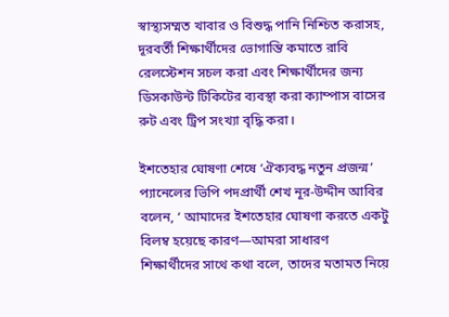স্বাস্থ্যসম্মত খাবার ও বিশুদ্ধ পানি নিশ্চিত করাসহ, দূরবর্তী শিক্ষার্থীদের ভোগান্তি কমাতে রাবি রেলস্টেশন সচল করা এবং শিক্ষার্থীদের জন্য ডিসকাউন্ট টিকিটের ব্যবস্থা করা ক্যাম্পাস বাসের রুট এবং ট্রিপ সংখ্যা বৃদ্ধি করা।

ইশতেহার ঘোষণা শেষে ‘ঐক্যবদ্ধ নতুন প্রজন্ম’ প্যানেলের ভিপি পদপ্রার্থী শেখ নূর-উদ্দীন আবির বলেন, ‘ আমাদের ইশতেহার ঘোষণা করতে একটু বিলম্ব হয়েছে কারণ—আমরা সাধারণ শিক্ষার্থীদের সাথে কথা বলে, তাদের মতামত নিয়ে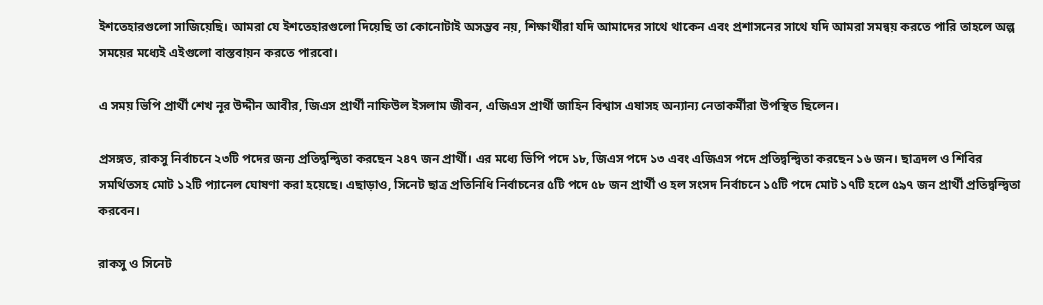ইশতেহারগুলো সাজিয়েছি। আমরা যে ইশতেহারগুলো দিয়েছি তা কোনোটাই অসম্ভব নয়, শিক্ষার্থীরা যদি আমাদের সাথে থাকেন এবং প্রশাসনের সাথে যদি আমরা সমন্বয় করতে পারি তাহলে অল্প সময়ের মধ্যেই এইগুলো বাস্তবায়ন করতে পারবো।

এ সময় ভিপি প্রার্থী শেখ নূর উদ্দীন আবীর, জিএস প্রার্থী নাফিউল ইসলাম জীবন, এজিএস প্রার্থী জাহিন বিশ্বাস এষাসহ অন্যান্য নেতাকর্মীরা উপস্থিত ছিলেন।

প্রসঙ্গত, রাকসু নির্বাচনে ২৩টি পদের জন্য প্রতিদ্বন্দ্বিতা করছেন ২৪৭ জন প্রার্থী। এর মধ্যে ভিপি পদে ১৮, জিএস পদে ১৩ এবং এজিএস পদে প্রতিদ্বন্দ্বিতা করছেন ১৬ জন। ছাত্রদল ও শিবির সমর্থিতসহ মোট ১২টি প্যানেল ঘোষণা করা হয়েছে। এছাড়াও, সিনেট ছাত্র প্রতিনিধি নির্বাচনের ৫টি পদে ৫৮ জন প্রার্থী ও হল সংসদ নির্বাচনে ১৫টি পদে মোট ১৭টি হলে ৫৯৭ জন প্রার্থী প্রতিদ্বন্দ্বিতা করবেন।

রাকসু ও সিনেট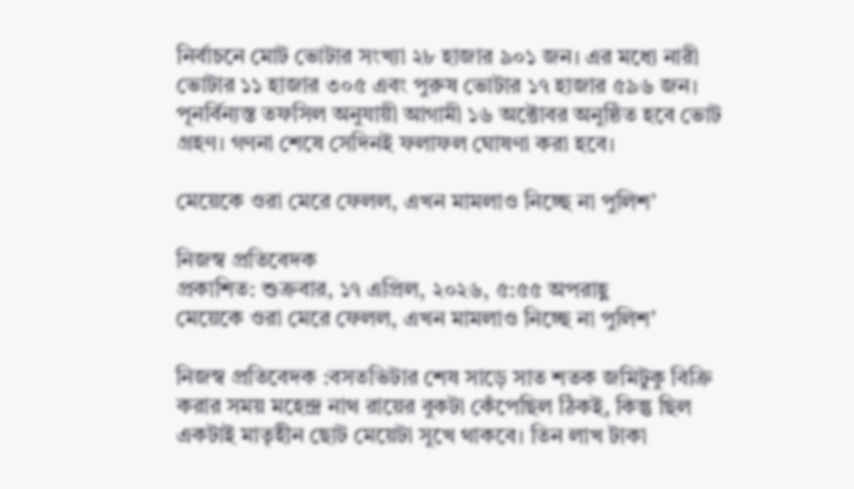নির্বাচনে মোট ভোটার সংখ্যা ২৮ হাজার ৯০১ জন। এর মধ্যে নারী ভোটার ১১ হাজার ৩০৫ এবং পুরুষ ভোটার ১৭ হাজার ৫৯৬ জন। পূনর্বিন্যস্ত তফসিল অনুযায়ী আগামী ১৬ অক্টোবর অনুষ্ঠিত হবে ভোট গ্রহণ। গণনা শেষে সেদিনই ফলাফল ঘোষণা করা হবে।

মেয়েকে ওরা মেরে ফেলল, এখন মামলাও নিচ্ছে না পুলিশ’

নিজস্ব প্রতিবেদক
প্রকাশিত: শুক্রবার, ১৭ এপ্রিল, ২০২৬, ৫:৫৫ অপরাহ্ণ
মেয়েকে ওরা মেরে ফেলল, এখন মামলাও নিচ্ছে না পুলিশ’

নিজস্ব প্রতিবেদক :বসতভিটার শেষ সাড়ে সাত শতক জমিটুকু বিক্রি করার সময় মহেন্দ্র নাথ রায়ের বুকটা কেঁপেছিল ঠিকই, কিন্তু ছিল একটাই মাতৃহীন ছোট মেয়েটা সুখে থাকবে। তিন লাখ টাকা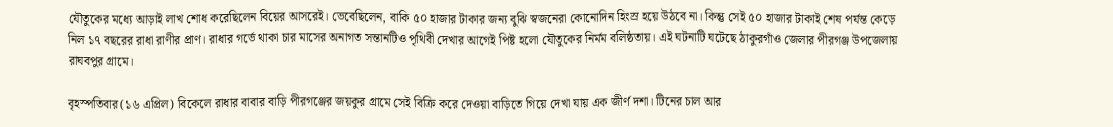যৌতুকের মধ্যে আড়াই লাখ শোধ করেছিলেন বিয়ের আসরেই। ভেবেছিলেন, বাকি ৫০ হাজার টাকার জন্য বুঝি স্বজনেরা কোনোদিন হিংস্র হয়ে উঠবে না। কিন্তু সেই ৫০ হাজার টাকাই শেষ পর্যন্ত কেড়ে নিল ১৭ বছরের রাধা রাণীর প্রাণ। রাধার গর্ভে থাকা চার মাসের অনাগত সন্তানটিও পৃথিবী দেখার আগেই পিষ্ট হলো যৌতুকের নির্মম বলিষ্ঠতায়। এই ঘটনাটি ঘটেছে ঠাকুরগাঁও জেলার পীরগঞ্জ উপজেলায় রাঘবপুর গ্রামে।

বৃহস্পতিবার(১৬ এপ্রিল) বিকেলে রাধার বাবার বাড়ি পীরগঞ্জের জয়কুর গ্রামে সেই বিক্রি করে দেওয়া বাড়িতে গিয়ে দেখা যায় এক জীর্ণ দশা। টিনের চাল আর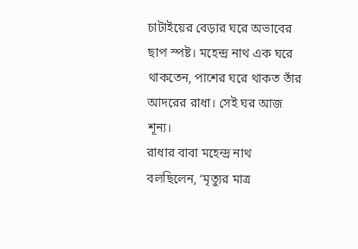চাটাইয়ের বেড়ার ঘরে অভাবের ছাপ স্পষ্ট। মহেন্দ্র নাথ এক ঘরে থাকতেন, পাশের ঘরে থাকত তাঁর আদরের রাধা। সেই ঘর আজ শূন্য।
রাধার বাবা মহেন্দ্র নাথ বলছিলেন, ‘মৃত্যুর মাত্র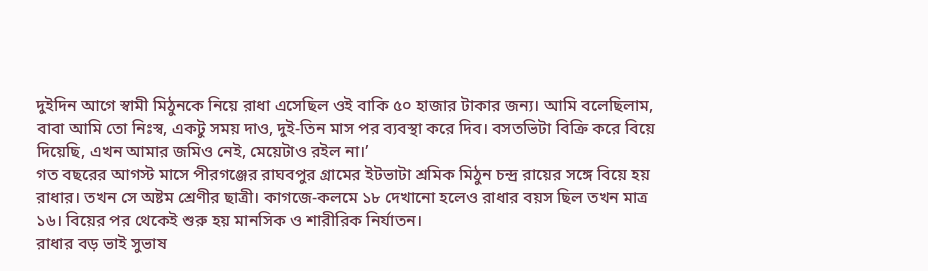দুইদিন আগে স্বামী মিঠুনকে নিয়ে রাধা এসেছিল ওই বাকি ৫০ হাজার টাকার জন্য। আমি বলেছিলাম, বাবা আমি তো নিঃস্ব, একটু সময় দাও, দুই-তিন মাস পর ব্যবস্থা করে দিব। বসতভিটা বিক্রি করে বিয়ে দিয়েছি, এখন আমার জমিও নেই, মেয়েটাও রইল না।’
গত বছরের আগস্ট মাসে পীরগঞ্জের রাঘবপুর গ্রামের ইটভাটা শ্রমিক মিঠুন চন্দ্র রায়ের সঙ্গে বিয়ে হয় রাধার। তখন সে অষ্টম শ্রেণীর ছাত্রী। কাগজে-কলমে ১৮ দেখানো হলেও রাধার বয়স ছিল তখন মাত্র ১৬। বিয়ের পর থেকেই শুরু হয় মানসিক ও শারীরিক নির্যাতন।
রাধার বড় ভাই সুভাষ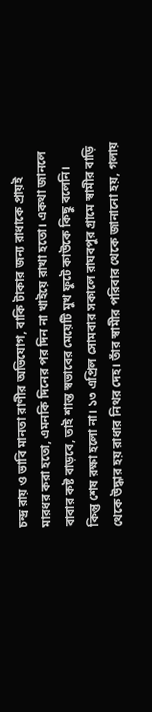চন্দ্র রায় ও ভাবি মানতা রাণীর অভিযোগ, বাকি টাকার জন্য রাধাকে প্রায়ই মারধর করা হতো, এমনকি দিনের পর দিন না খাইয়ে রাখা হতো। একথা জানলে বাবার কষ্ট বাড়বে, তাই শান্ত স্বভাবের মেয়েটি মুখ ফুটে কাউকে কিছু বলেনি। কিন্তু শেষ রক্ষা হলো না। ১৩ এপ্রিল সোমবার সকালে রাঘবপুর গ্রামে স্বামীর বাড়ি থেকে উদ্ধার হয় রাধার নিথর দেহ। তাঁর স্বামীর পরিবার থেকে জানানো হয়, গলায়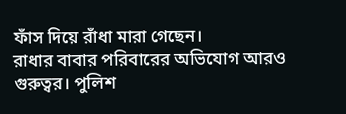ফাঁস দিয়ে রাঁধা মারা গেছেন।
রাধার বাবার পরিবারের অভিযোগ আরও গুরুত্বর। পুলিশ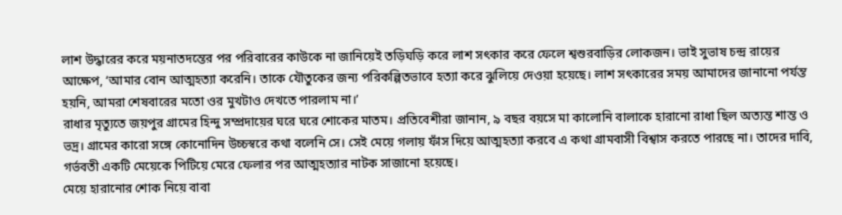লাশ উদ্ধারের করে ময়নাতদন্তের পর পরিবারের কাউকে না জানিয়েই তড়িঘড়ি করে লাশ সৎকার করে ফেলে শ্বশুরবাড়ির লোকজন। ভাই সুভাষ চন্দ্র রায়ের আক্ষেপ, ‘আমার বোন আত্মহত্যা করেনি। তাকে যৌতুকের জন্য পরিকল্পিতভাবে হত্যা করে ঝুলিয়ে দেওয়া হয়েছে। লাশ সৎকারের সময় আমাদের জানানো পর্যন্ত হয়নি, আমরা শেষবারের মতো ওর মুখটাও দেখতে পারলাম না।’
রাধার মৃত্যুতে জয়পুর গ্রামের হিন্দু সম্প্রদায়ের ঘরে ঘরে শোকের মাতম। প্রতিবেশীরা জানান, ৯ বছর বয়সে মা কালোনি বালাকে হারানো রাধা ছিল অত্যন্ত শান্ত ও ভদ্র। গ্রামের কারো সঙ্গে কোনোদিন উচ্চস্বরে কথা বলেনি সে। সেই মেয়ে গলায় ফাঁস দিয়ে আত্মহত্যা করবে এ কথা গ্রামবাসী বিশ্বাস করতে পারছে না। তাদের দাবি, গর্ভবতী একটি মেয়েকে পিটিয়ে মেরে ফেলার পর আত্মহত্যার নাটক সাজানো হয়েছে।
মেয়ে হারানোর শোক নিয়ে বাবা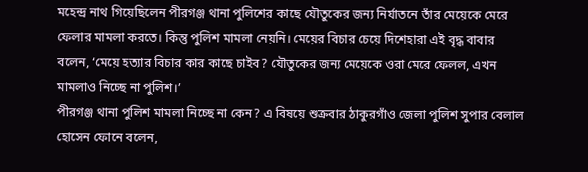মহেন্দ্র নাথ গিয়েছিলেন পীরগঞ্জ থানা পুলিশের কাছে যৌতুকের জন্য নির্যাতনে তাঁর মেয়েকে মেরে ফেলার মামলা করতে। কিন্তু পুলিশ মামলা নেয়নি। মেয়ের বিচার চেয়ে দিশেহারা এই বৃদ্ধ বাবার বলেন, ‘মেয়ে হত্যার বিচার কার কাছে চাইব? যৌতুকের জন্য মেয়েকে ওরা মেরে ফেলল, এখন মামলাও নিচ্ছে না পুলিশ।’
পীরগঞ্জ থানা পুলিশ মামলা নিচ্ছে না কেন? এ বিষয়ে শুক্রবার ঠাকুরগাঁও জেলা পুলিশ সুপার বেলাল হোসেন ফোনে বলেন,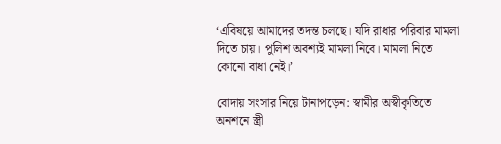‘এবিষয়ে আমাদের তদন্ত চলছে। যদি রাধার পরিবার মামলা দিতে চায়। পুলিশ অবশ্যই মামলা নিবে। মামলা নিতে কোনো বাধা নেই।’

বোদায় সংসার নিয়ে টানাপড়েন: স্বামীর অস্বীকৃতিতে অনশনে স্ত্রী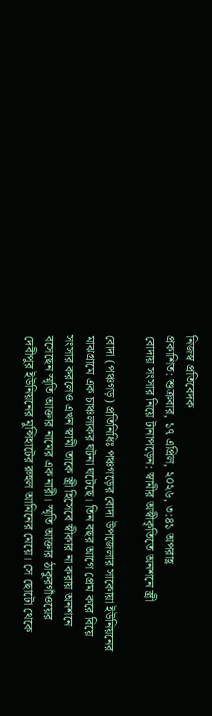নিজস্ব প্রতিবেদক
প্রকাশিত: শুক্রবার, ১৭ এপ্রিল, ২০২৬, ৩:৪১ অপরাহ্ণ
বোদায় সংসার নিয়ে টানাপড়েন: স্বামীর অস্বীকৃতিতে অনশনে স্ত্রী

বোদা (পঞ্চগড়) প্রতিনিধিঃ পঞ্চগড়ের বোদা উপজেলার সাকোয়া ইউনিয়নের মাঝগ্রামে এক চাঞ্চল্যকর ঘটনা ঘটেছে। তিন বছর আগে প্রেম করে বিয়ে সংসার করলেও এখন স্বামী তাকে স্ত্রী হিসেবে স্বীকার না করায় অনশনে বসেছেন স্মৃতি আক্তার নামের এক নারী। স্মৃতি আক্তার ঠাকুরগাঁওয়ের দেবীপুর ইউনিয়নের মুন্সিহাটের রুহুল আমিনের মেয়ে। সে ছোটো থেকে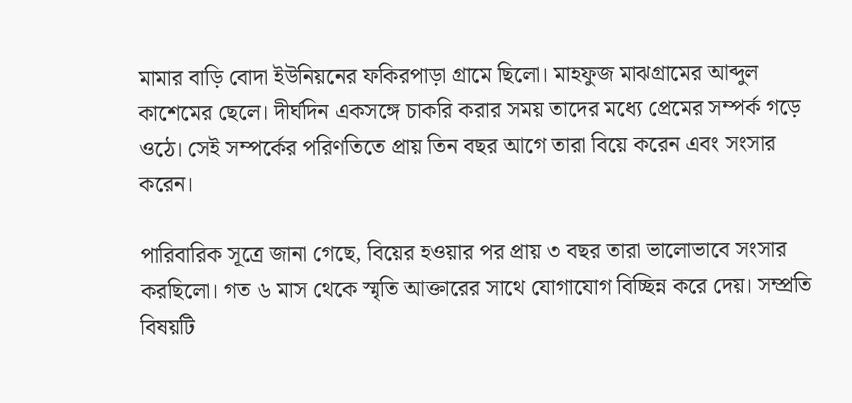মামার বাড়ি বোদা ইউনিয়নের ফকিরপাড়া গ্রামে ছিলো। মাহফুজ মাঝগ্রামের আব্দুল কাশেমের ছেলে। দীর্ঘদিন একসঙ্গে চাকরি করার সময় তাদের মধ্যে প্রেমের সম্পর্ক গড়ে ওঠে। সেই সম্পর্কের পরিণতিতে প্রায় তিন বছর আগে তারা বিয়ে করেন এবং সংসার করেন।

পারিবারিক সূত্রে জানা গেছে, বিয়ের হওয়ার পর প্রায় ৩ বছর তারা ভালোভাবে সংসার করছিলো। গত ৬ মাস থেকে স্মৃতি আক্তারের সাথে যোগাযোগ বিচ্ছিন্ন করে দেয়। সম্প্রতি বিষয়টি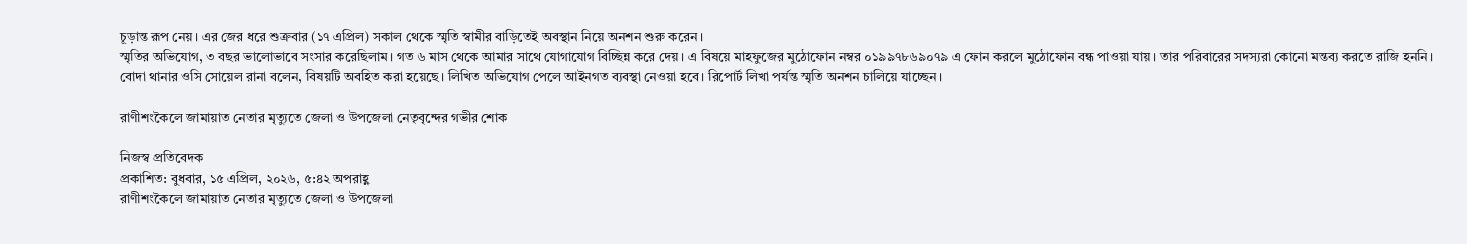চূড়ান্ত রূপ নেয়। এর জের ধরে শুক্রবার (১৭ এপ্রিল) সকাল থেকে স্মৃতি স্বামীর বাড়িতেই অবস্থান নিয়ে অনশন শুরু করেন।
স্মৃতির অভিযোগ, ৩ বছর ভালোভাবে সংসার করেছিলাম। গত ৬ মাস থেকে আমার সাথে যোগাযোগ বিচ্ছিন্ন করে দেয়। এ বিষয়ে মাহফুজের মুঠোফোন নম্বর ০১৯৯৭৮৬৯০৭৯ এ ফোন করলে মুঠোফোন বন্ধ পাওয়া যায়। তার পরিবারের সদস্যরা কোনো মন্তব্য করতে রাজি হননি।
বোদা থানার ওসি সোয়েল রানা বলেন, বিষয়টি অবহিত করা হয়েছে। লিখিত অভিযোগ পেলে আইনগত ব্যবস্থা নেওয়া হবে। রিপোর্ট লিখা পর্যন্ত স্মৃতি অনশন চালিয়ে যাচ্ছেন।

রাণীশংকৈলে জামায়াত নেতার মৃত্যুতে জেলা ও উপজেলা নেতৃবৃন্দের গভীর শোক

নিজস্ব প্রতিবেদক
প্রকাশিত: বুধবার, ১৫ এপ্রিল, ২০২৬, ৫:৪২ অপরাহ্ণ
রাণীশংকৈলে জামায়াত নেতার মৃত্যুতে জেলা ও উপজেলা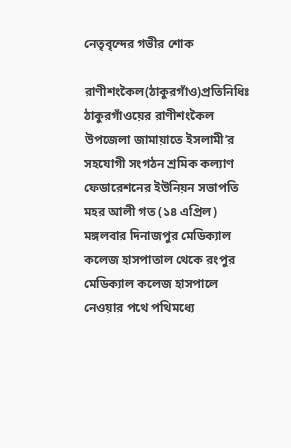নেতৃবৃন্দের গভীর শোক

রাণীশংকৈল(ঠাকুরগাঁও)প্রতিনিধিঃ ঠাকুরগাঁওয়ের রাণীশংকৈল উপজেলা জামায়াতে ইসলামী’র সহযোগী সংগঠন শ্রমিক কল্যাণ ফেডারেশনের ইউনিয়ন সভাপতি মহর আলী গত (১৪ এপ্রিল) মঙ্গলবার দিনাজপুর মেডিক্যাল কলেজ হাসপাতাল থেকে রংপুর মেডিক্যাল কলেজ হাসপালে নেওয়ার পথে পথিমধ্যে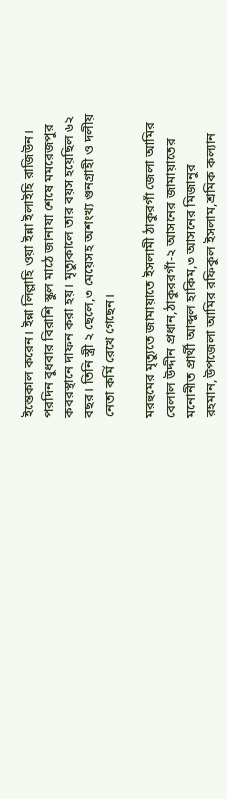ইন্তেকাল করেন। ইন্না লিল্লাহি ওয়া ইন্না ইলাইহি রাজিউন। পরদিন বুধবার বিরাশি স্কুল মাঠে জানাযা শেষে মমরেজপুর কবরস্থানে দাফন করা হয়। মৃত্যুকালে তার বয়স হয়েছিল ৬২ বছর। তিনি স্ত্রী ২ ছেলে,৩ মেয়েসহ অশংখ্য গুনগ্রাহী ও দলীয় নেতা কর্মি রেখে গেছেন।

মরহুমের মৃত্যুতে জামায়াতে ইসলামী ঠাকুরগাঁ জেলা আমির বেলাল উদ্দীন প্রধান,ঠাকুররগাঁ-২ আসনের জামায়াতের মনোনীত প্রার্থী আব্দুল হাকিম,৩ আসনের মিজানুর রহমান,উপজেলা আমির রফিকুল ইসলাম,শ্রমিক কল্যান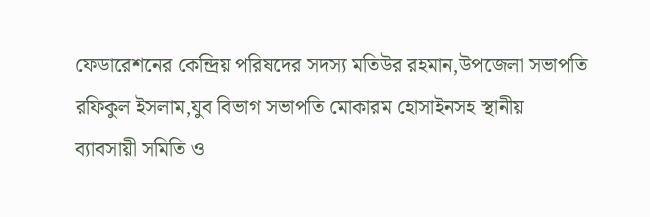ফেডারেশনের কেন্দ্রিয় পরিষদের সদস্য মতিউর রহমান,উপজেলা সভাপতি রফিকুল ইসলাম,যুব বিভাগ সভাপতি মোকারম হোসাইনসহ স্থানীয় ব্যাবসায়ী সমিতি ও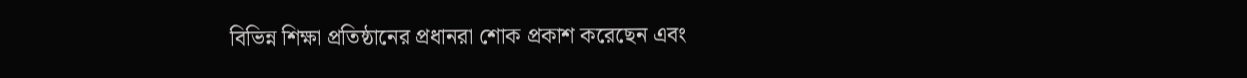বিভিন্ন শিক্ষা প্রতিষ্ঠানের প্রধানরা শোক প্রকাশ করেছেন এবং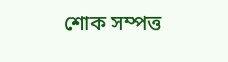শোক সম্পত্ত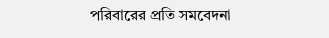পরিবারের প্রতি সমবেদনা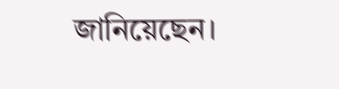জানিয়েছেন।